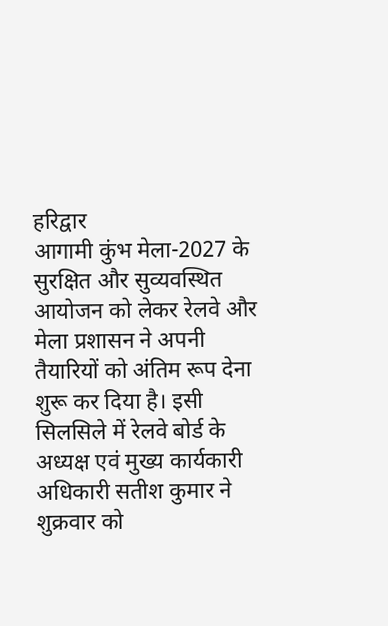हरिद्वार
आगामी कुंभ मेला-2027 के सुरक्षित और सुव्यवस्थित आयोजन को लेकर रेलवे और मेला प्रशासन ने अपनी तैयारियों को अंतिम रूप देना शुरू कर दिया है। इसी सिलसिले में रेलवे बोर्ड के अध्यक्ष एवं मुख्य कार्यकारी अधिकारी सतीश कुमार ने शुक्रवार को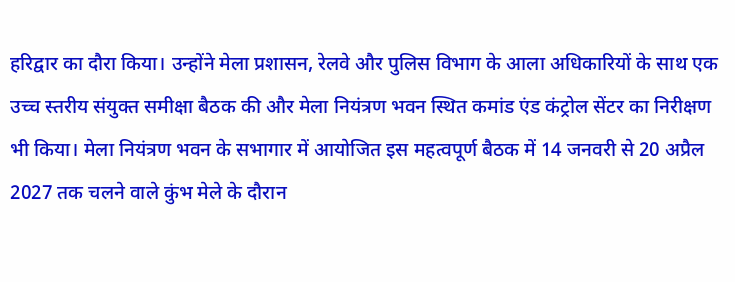हरिद्वार का दौरा किया। उन्होंने मेला प्रशासन, रेलवे और पुलिस विभाग के आला अधिकारियों के साथ एक उच्च स्तरीय संयुक्त समीक्षा बैठक की और मेला नियंत्रण भवन स्थित कमांड एंड कंट्रोल सेंटर का निरीक्षण भी किया। मेला नियंत्रण भवन के सभागार में आयोजित इस महत्वपूर्ण बैठक में 14 जनवरी से 20 अप्रैल 2027 तक चलने वाले कुंभ मेले के दौरान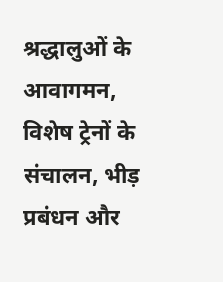श्रद्धालुओं के आवागमन, विशेष ट्रेनों के संचालन, भीड़ प्रबंधन और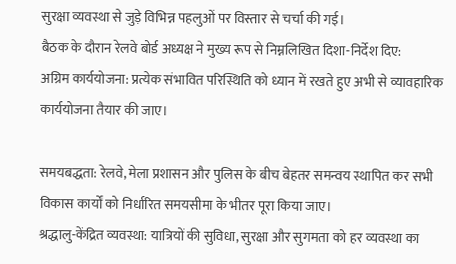सुरक्षा व्यवस्था से जुड़े विभिन्न पहलुओं पर विस्तार से चर्चा की गई।
बैठक के दौरान रेलवे बोर्ड अध्यक्ष ने मुख्य रूप से निम्नलिखित दिशा-निर्देश दिए:
अग्रिम कार्ययोजना: प्रत्येक संभावित परिस्थिति को ध्यान में रखते हुए अभी से व्यावहारिक कार्ययोजना तैयार की जाए।

समयबद्धता: रेलवे, मेला प्रशासन और पुलिस के बीच बेहतर समन्वय स्थापित कर सभी विकास कार्यों को निर्धारित समयसीमा के भीतर पूरा किया जाए।
श्रद्धालु-केंद्रित व्यवस्था: यात्रियों की सुविधा, सुरक्षा और सुगमता को हर व्यवस्था का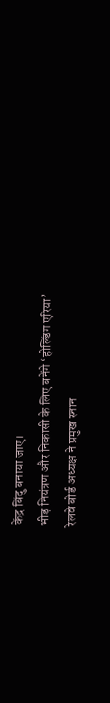केंद्र बिंदु बनाया जाए।
भीड़ नियंत्रण और निकासी के लिए बनेंगे ‘होल्डिंग एरिया’
रेलवे बोर्ड अध्यक्ष ने प्रमुख स्नान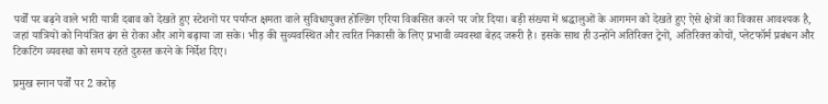पर्वों पर बढ़ने वाले भारी यात्री दबाव को देखते हुए स्टेशनों पर पर्याप्त क्षमता वाले सुविधायुक्त होल्डिंग एरिया विकसित करने पर जोर दिया। बड़ी संख्या में श्रद्धालुओं के आगमन को देखते हुए ऐसे क्षेत्रों का विकास आवश्यक है, जहां यात्रियों को नियंत्रित ढंग से रोका और आगे बढ़ाया जा सके। भीड़ की सुव्यवस्थित और त्वरित निकासी के लिए प्रभावी व्यवस्था बेहद जरूरी है। इसके साथ ही उन्होंने अतिरिक्त ट्रेनों, अतिरिक्त कोचों, प्लेटफॉर्म प्रबंधन और टिकटिंग व्यवस्था को समय रहते दुरुस्त करने के निर्देश दिए।

प्रमुख स्नान पर्वों पर 2 करोड़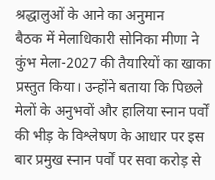श्रद्धालुओं के आने का अनुमान
बैठक में मेलाधिकारी सोनिका मीणा ने कुंभ मेला-2027 की तैयारियों का खाका प्रस्तुत किया। उन्होंने बताया कि पिछले मेलों के अनुभवों और हालिया स्नान पर्वों की भीड़ के विश्लेषण के आधार पर इस बार प्रमुख स्नान पर्वों पर सवा करोड़ से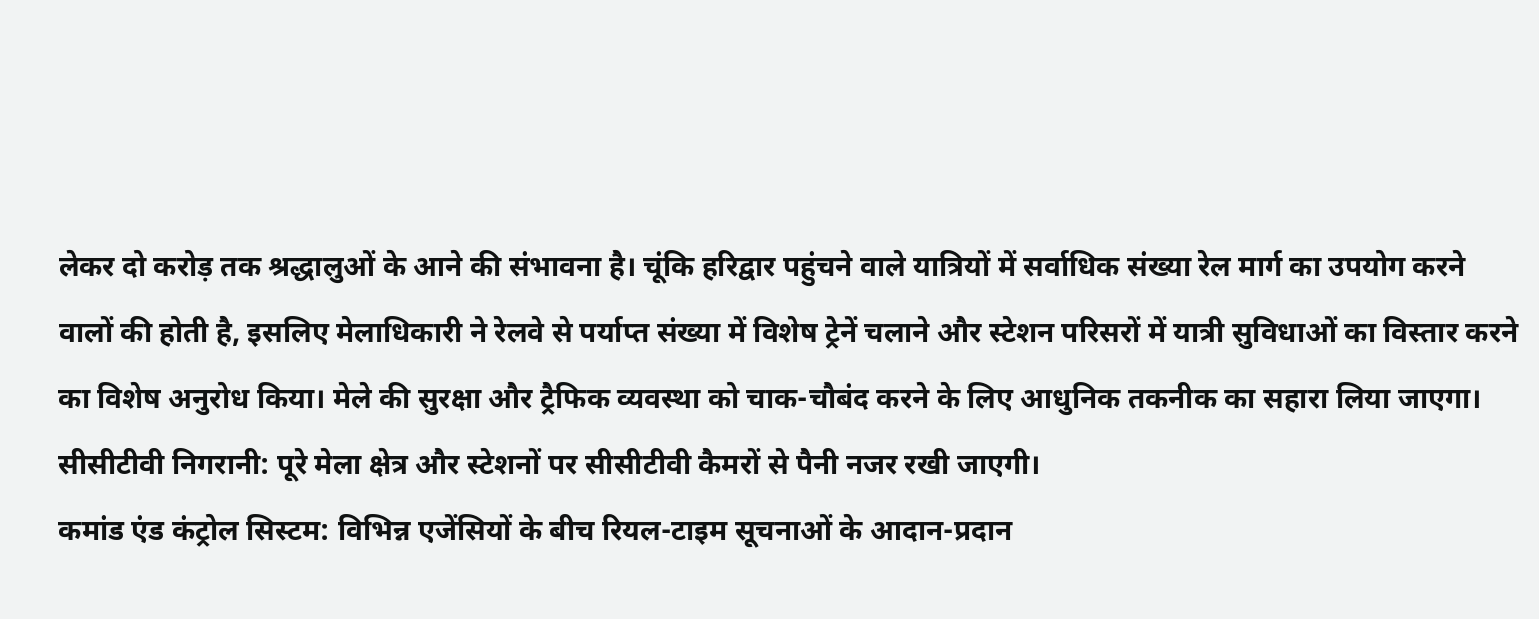लेकर दो करोड़ तक श्रद्धालुओं के आने की संभावना है। चूंकि हरिद्वार पहुंचने वाले यात्रियों में सर्वाधिक संख्या रेल मार्ग का उपयोग करने वालों की होती है, इसलिए मेलाधिकारी ने रेलवे से पर्याप्त संख्या में विशेष ट्रेनें चलाने और स्टेशन परिसरों में यात्री सुविधाओं का विस्तार करने का विशेष अनुरोध किया। मेले की सुरक्षा और ट्रैफिक व्यवस्था को चाक-चौबंद करने के लिए आधुनिक तकनीक का सहारा लिया जाएगा।
सीसीटीवी निगरानी: पूरे मेला क्षेत्र और स्टेशनों पर सीसीटीवी कैमरों से पैनी नजर रखी जाएगी।
कमांड एंड कंट्रोल सिस्टम: विभिन्न एजेंसियों के बीच रियल-टाइम सूचनाओं के आदान-प्रदान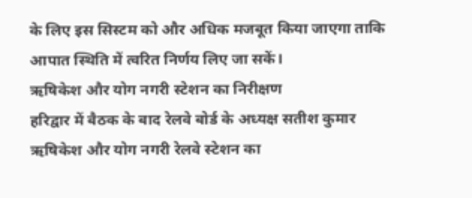के लिए इस सिस्टम को और अधिक मजबूत किया जाएगा ताकि आपात स्थिति में त्वरित निर्णय लिए जा सकें।
ऋषिकेश और योग नगरी स्टेशन का निरीक्षण
हरिद्वार में बैठक के बाद रेलवे बोर्ड के अध्यक्ष सतीश कुमार ऋषिकेश और योग नगरी रेलवे स्टेशन का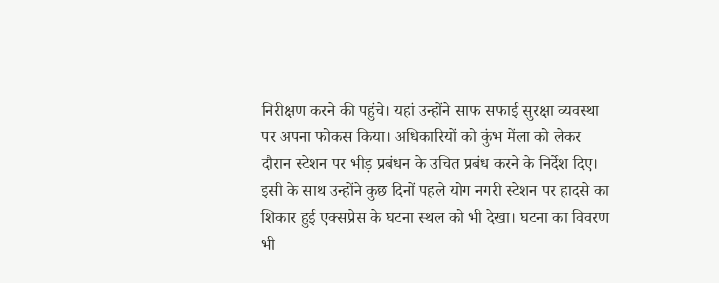निरीक्षण करने की पहुंचे। यहां उन्होंने साफ सफाई सुरक्षा व्यवस्था पर अपना फोकस किया। अधिकारियों को कुंभ मेंला को लेकर दौरान स्टेशन पर भीड़ प्रबंधन के उचित प्रबंध करने के निर्देश दिए। इसी के साथ उन्होंने कुछ दिनों पहले योग नगरी स्टेशन पर हादसे का शिकार हुई एक्सप्रेस के घटना स्थल को भी देखा। घटना का विवरण भी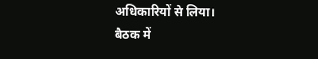अधिकारियों से लिया।
बैठक में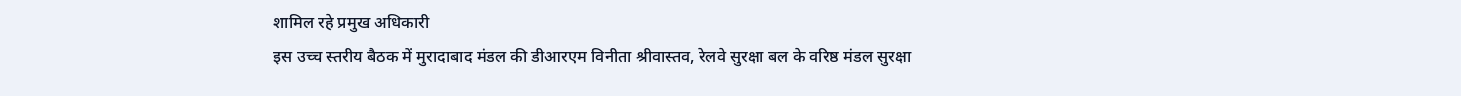शामिल रहे प्रमुख अधिकारी
इस उच्च स्तरीय बैठक में मुरादाबाद मंडल की डीआरएम विनीता श्रीवास्तव, रेलवे सुरक्षा बल के वरिष्ठ मंडल सुरक्षा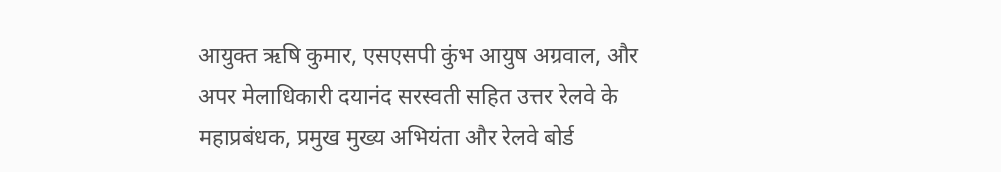आयुक्त ऋषि कुमार, एसएसपी कुंभ आयुष अग्रवाल, और अपर मेलाधिकारी दयानंद सरस्वती सहित उत्तर रेलवे के महाप्रबंधक, प्रमुख मुख्य अभियंता और रेलवे बोर्ड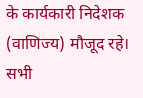के कार्यकारी निदेशक (वाणिज्य) मौजूद रहे। सभी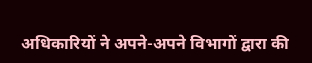अधिकारियों ने अपने-अपने विभागों द्वारा की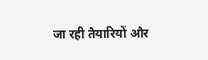जा रही तैयारियों और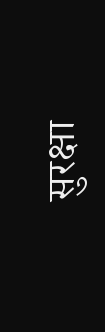सुरक्षा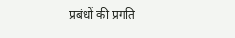प्रबंधों की प्रगति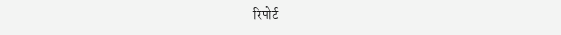रिपोर्ट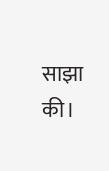साझा की।